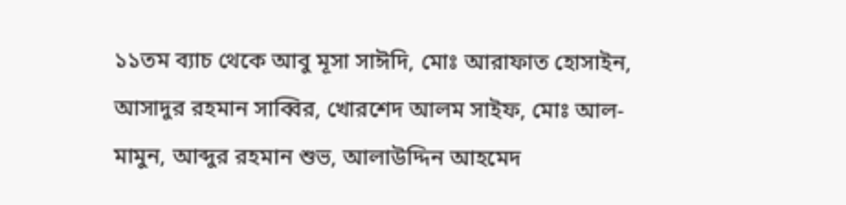১১তম ব্যাচ থেকে আবু মূসা সাঈদি, মোঃ আরাফাত হোসাইন, আসাদুর রহমান সাব্বির, খোরশেদ আলম সাইফ, মোঃ আল- মামুন, আব্দুর রহমান শুভ, আলাউদ্দিন আহমেদ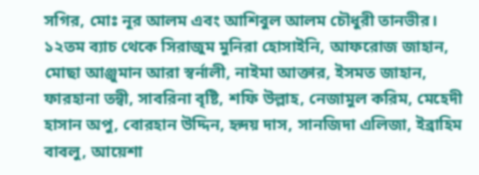সগির, মোঃ নূর আলম এবং আশিবুল আলম চৌধুরী তানভীর।
১২তম ব্যাচ থেকে সিরাজুম মুনিরা হোসাইনি, আফরোজ জাহান, মোছা আঞ্জুমান আরা স্বর্নালী, নাইমা আক্তার, ইসমত জাহান, ফারহানা তন্বী, সাবরিনা বৃষ্টি, শফি উল্লাহ, নেজামুল করিম, মেহেদী হাসান অপু, বোরহান উদ্দিন, হৃদয় দাস, সানজিদা এলিজা, ইব্রাহিম বাবলু, আয়েশা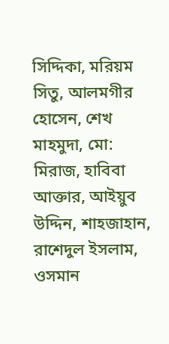সিদ্দিকা, মরিয়ম সিতু, আলমগীর হোসেন, শেখ মাহমুদা, মো: মিরাজ, হাবিবা আক্তার, আইয়ুব উদ্দিন, শাহজাহান, রাশেদুল ইসলাম, ওসমান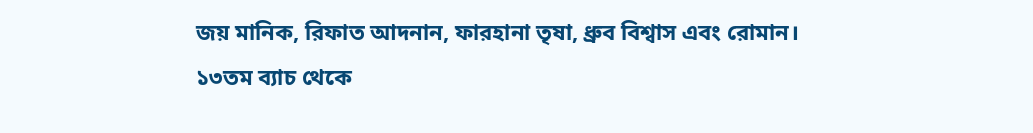জয় মানিক, রিফাত আদনান, ফারহানা তৃষা, ধ্রুব বিশ্বাস এবং রোমান।
১৩তম ব্যাচ থেকে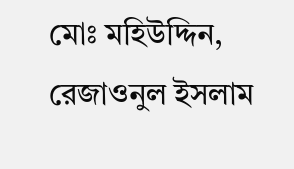মোঃ মহিউদ্দিন, রেজাওনুল ইসলাম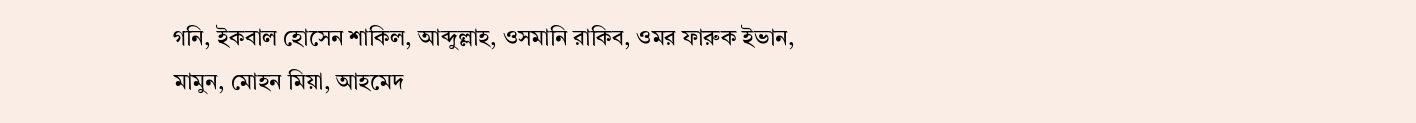গনি, ইকবাল হোসেন শাকিল, আব্দুল্লাহ, ওসমানি রাকিব, ওমর ফারুক ইভান, মামুন, মোহন মিয়া, আহমেদ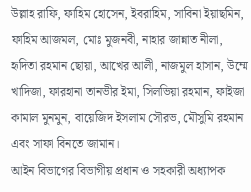উল্লাহ রাফি, ফাহিম হোসেন, ইবরাহিম, সাবিনা ইয়াছমিন, ফাহিম আজমল, মোঃ মুজনবী, নাহার জান্নাত নীলা, হৃদিতা রহমান ছোয়া, আখের আলী, নাজমুল হাসান, উম্মে খাদিজা, ফারহানা তানভীর ইমা, সিলভিয়া রহমান, ফাইজা কামাল মুনমুন, বায়েজিদ ইসলাম সৌরভ, মৌসুমি রহমান এবং সাফা বিনতে জামান।
আইন বিভাগের বিভাগীয় প্রধান ও সহকারী অধ্যাপক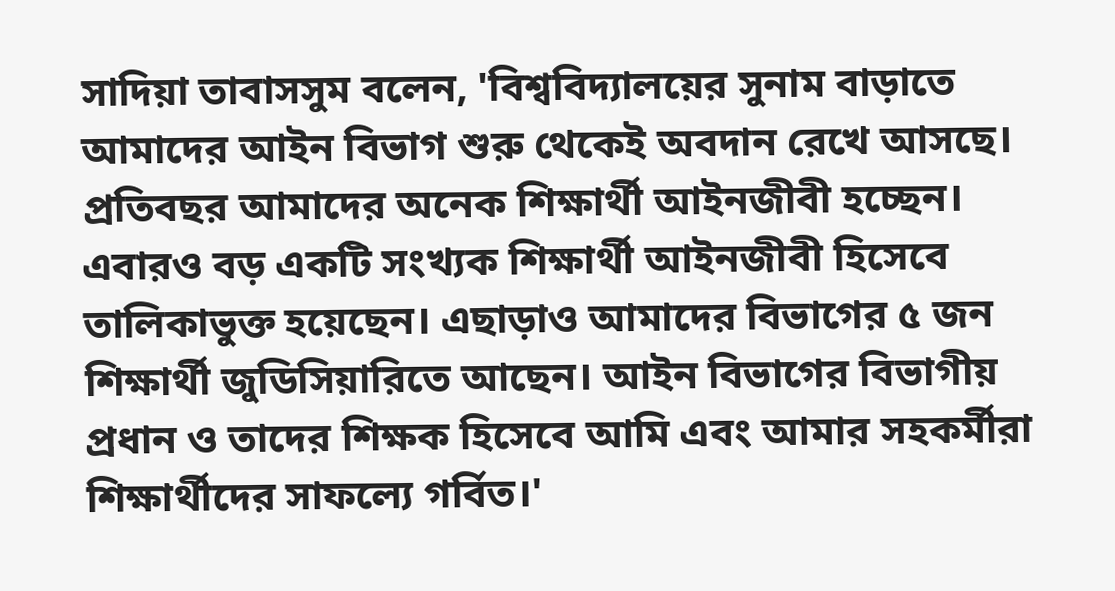সাদিয়া তাবাসসুম বলেন, 'বিশ্ববিদ্যালয়ের সুনাম বাড়াতে আমাদের আইন বিভাগ শুরু থেকেই অবদান রেখে আসছে। প্রতিবছর আমাদের অনেক শিক্ষার্থী আইনজীবী হচ্ছেন। এবারও বড় একটি সংখ্যক শিক্ষার্থী আইনজীবী হিসেবে তালিকাভুক্ত হয়েছেন। এছাড়াও আমাদের বিভাগের ৫ জন শিক্ষার্থী জুডিসিয়ারিতে আছেন। আইন বিভাগের বিভাগীয় প্রধান ও তাদের শিক্ষক হিসেবে আমি এবং আমার সহকর্মীরা শিক্ষার্থীদের সাফল্যে গর্বিত।'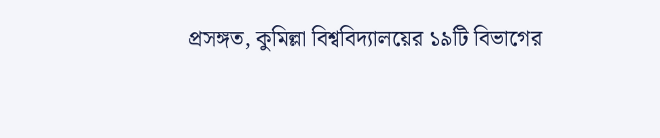প্রসঙ্গত, কুমিল্লা বিশ্ববিদ্যালয়ের ১৯টি বিভাগের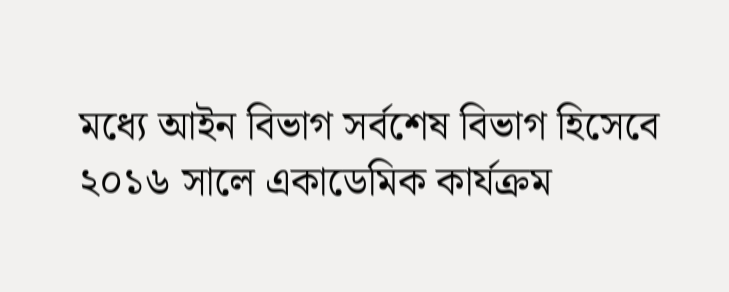মধ্যে আইন বিভাগ সর্বশেষ বিভাগ হিসেবে ২০১৬ সালে একাডেমিক কার্যক্রম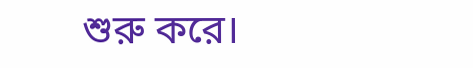শুরু করে।